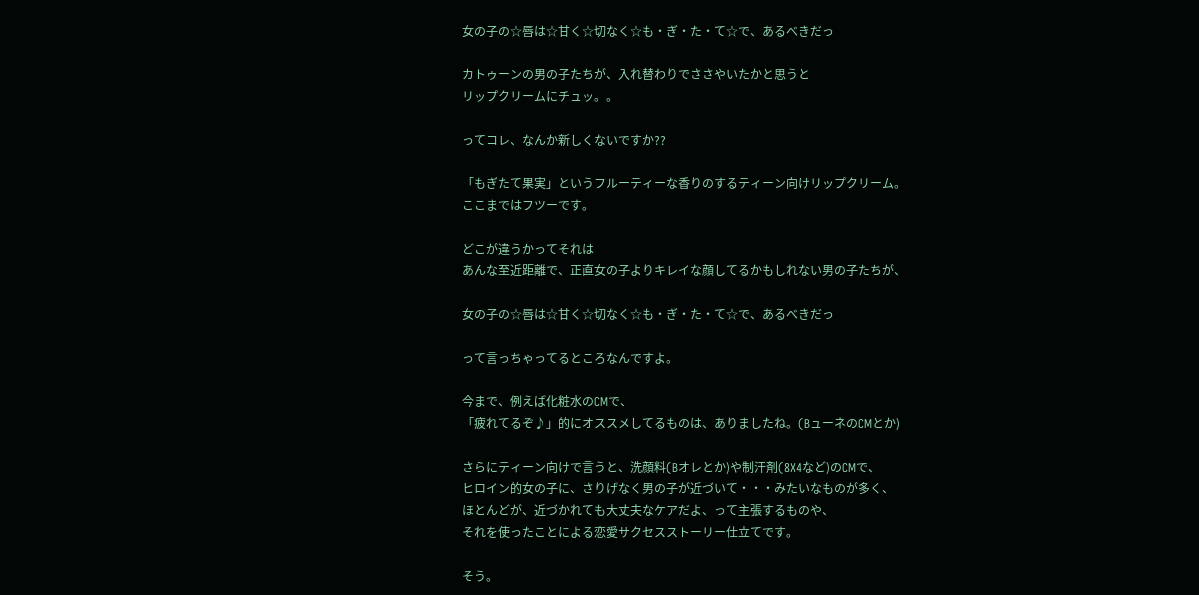女の子の☆唇は☆甘く☆切なく☆も・ぎ・た・て☆で、あるべきだっ

カトゥーンの男の子たちが、入れ替わりでささやいたかと思うと
リップクリームにチュッ。。

ってコレ、なんか新しくないですか??

「もぎたて果実」というフルーティーな香りのするティーン向けリップクリーム。
ここまではフツーです。

どこが違うかってそれは
あんな至近距離で、正直女の子よりキレイな顔してるかもしれない男の子たちが、

女の子の☆唇は☆甘く☆切なく☆も・ぎ・た・て☆で、あるべきだっ

って言っちゃってるところなんですよ。

今まで、例えば化粧水のCMで、
「疲れてるぞ♪」的にオススメしてるものは、ありましたね。(BューネのCMとか)

さらにティーン向けで言うと、洗顔料(Bオレとか)や制汗剤(8X4など)のCMで、
ヒロイン的女の子に、さりげなく男の子が近づいて・・・みたいなものが多く、
ほとんどが、近づかれても大丈夫なケアだよ、って主張するものや、
それを使ったことによる恋愛サクセスストーリー仕立てです。

そう。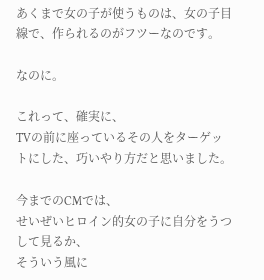あくまで女の子が使うものは、女の子目線で、作られるのがフツーなのです。

なのに。

これって、確実に、
TVの前に座っているその人をターゲットにした、巧いやり方だと思いました。

今までのCMでは、
せいぜいヒロイン的女の子に自分をうつして見るか、
そういう風に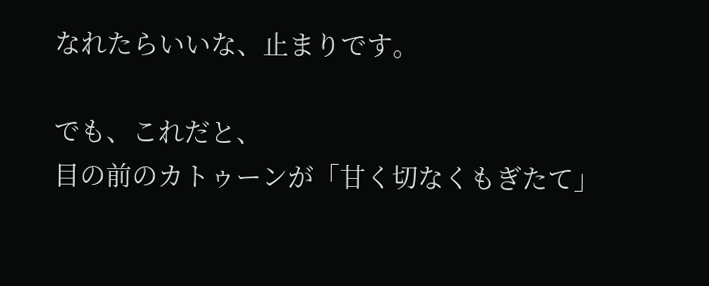なれたらいいな、止まりです。

でも、これだと、
目の前のカトゥーンが「甘く切なくもぎたて」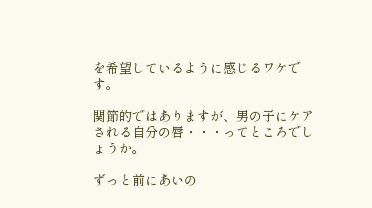を希望しているように感じるワケです。

関節的ではありますが、男の子にケアされる自分の唇・・・ってところでしょうか。

ずっと前にあいの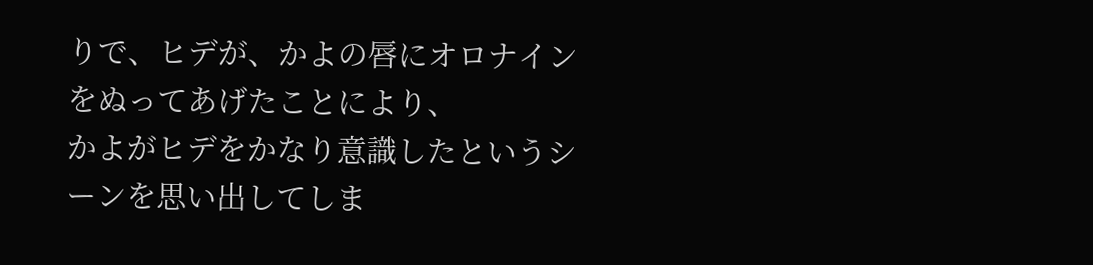りで、ヒデが、かよの唇にオロナインをぬってあげたことにより、
かよがヒデをかなり意識したというシーンを思い出してしま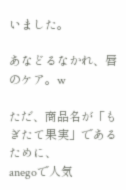いました。

あなどるなかれ、唇のケア。w

ただ、商品名が「もぎたて果実」であるために、
anegoで人気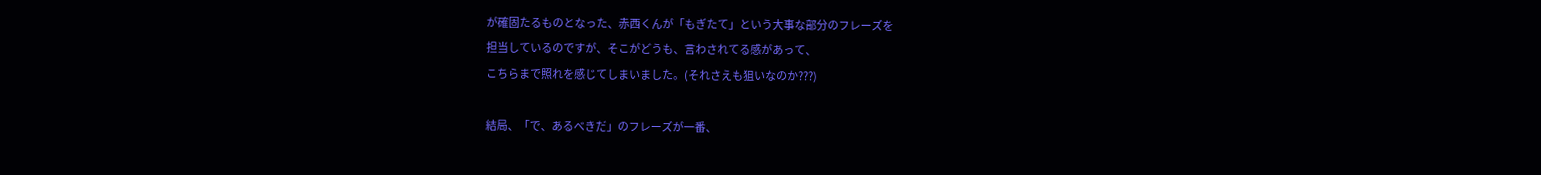が確固たるものとなった、赤西くんが「もぎたて」という大事な部分のフレーズを
担当しているのですが、そこがどうも、言わされてる感があって、
こちらまで照れを感じてしまいました。(それさえも狙いなのか???)

結局、「で、あるべきだ」のフレーズが一番、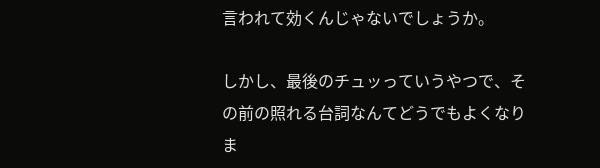言われて効くんじゃないでしょうか。

しかし、最後のチュッっていうやつで、その前の照れる台詞なんてどうでもよくなりま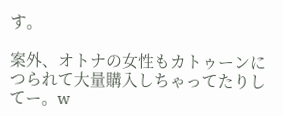す。

案外、オトナの女性もカトゥーンにつられて大量購入しちゃってたりしてー。w